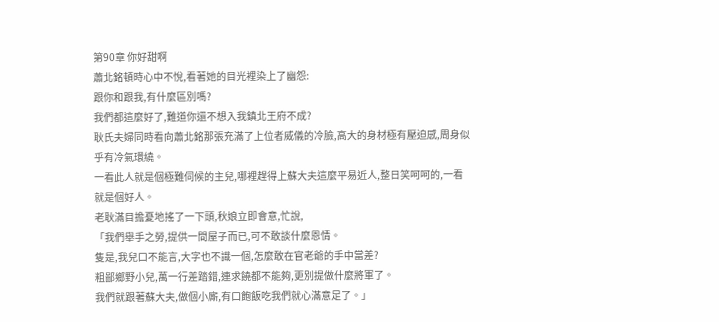第90章 你好甜啊
蕭北銘頓時心中不悅,看著她的目光裡染上了幽怨:
跟你和跟我,有什麼區別嗎?
我們都這麼好了,難道你還不想入我鎮北王府不成?
耿氏夫婦同時看向蕭北銘那張充滿了上位者威儀的冷臉,高大的身材極有壓迫感,周身似乎有冷氣環繞。
一看此人就是個極難伺候的主兒,哪裡趕得上蘇大夫這麼平易近人,整日笑呵呵的,一看就是個好人。
老耿滿目擔憂地搖了一下頭,秋娘立即會意,忙說,
「我們舉手之勞,提供一間屋子而已,可不敢談什麼恩情。
隻是,我兒口不能言,大字也不識一個,怎麼敢在官老爺的手中當差?
粗鄙鄉野小兒,萬一行差踏錯,連求饒都不能夠,更別提做什麼將軍了。
我們就跟著蘇大夫,做個小廝,有口飽飯吃我們就心滿意足了。」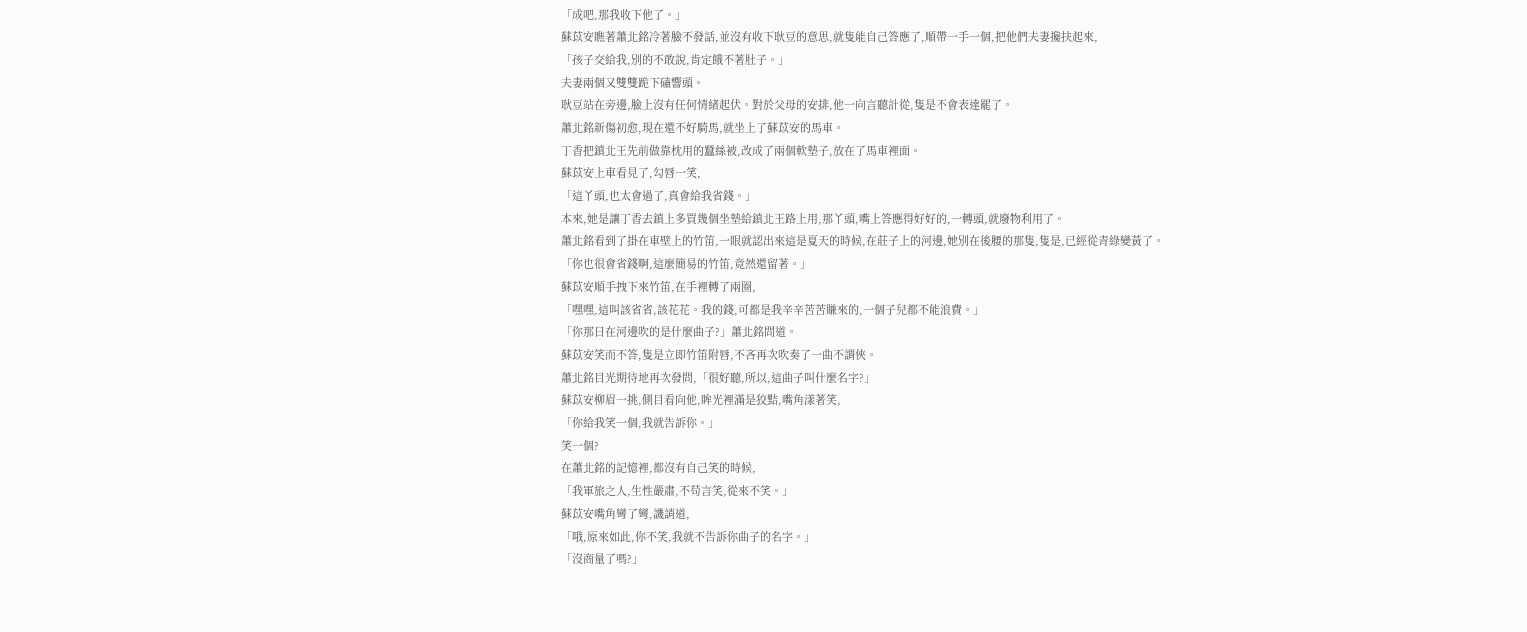「成吧,那我收下他了。」
蘇苡安瞧著蕭北銘冷著臉不發話,並沒有收下耿豆的意思,就隻能自己答應了,順帶一手一個,把他們夫妻攙扶起來,
「孩子交給我,別的不敢說,肯定餓不著肚子。」
夫妻兩個又雙雙跪下磕響頭。
耿豆站在旁邊,臉上沒有任何情緒起伏。對於父母的安排,他一向言聽計從,隻是不會表達罷了。
蕭北銘新傷初愈,現在還不好騎馬,就坐上了蘇苡安的馬車。
丁香把鎮北王先前做靠枕用的蠶絲被,改成了兩個軟墊子,放在了馬車裡面。
蘇苡安上車看見了,勾唇一笑,
「這丫頭,也太會過了,真會給我省錢。」
本來,她是讓丁香去鎮上多買幾個坐墊給鎮北王路上用,那丫頭,嘴上答應得好好的,一轉頭,就廢物利用了。
蕭北銘看到了掛在車壁上的竹笛,一眼就認出來這是夏天的時候,在莊子上的河邊,她別在後腰的那隻,隻是,已經從青綠變黃了。
「你也很會省錢啊,這麼簡易的竹笛,竟然還留著。」
蘇苡安順手拽下來竹笛,在手裡轉了兩圈,
「嘿嘿,這叫該省省,該花花。我的錢,可都是我辛辛苦苦賺來的,一個子兒都不能浪費。」
「你那日在河邊吹的是什麼曲子?」蕭北銘問道。
蘇苡安笑而不答,隻是立即竹笛附唇,不吝再次吹奏了一曲不謂俠。
蕭北銘目光期待地再次發問,「很好聽,所以,這曲子叫什麼名字?」
蘇苡安柳眉一挑,側目看向他,眸光裡滿是狡黠,嘴角漾著笑,
「你給我笑一個,我就告訴你。」
笑一個?
在蕭北銘的記憶裡,都沒有自己笑的時候,
「我軍旅之人,生性嚴肅,不苟言笑,從來不笑。」
蘇苡安嘴角彎了彎,譏誚道,
「哦,原來如此,你不笑,我就不告訴你曲子的名字。」
「沒商量了嗎?」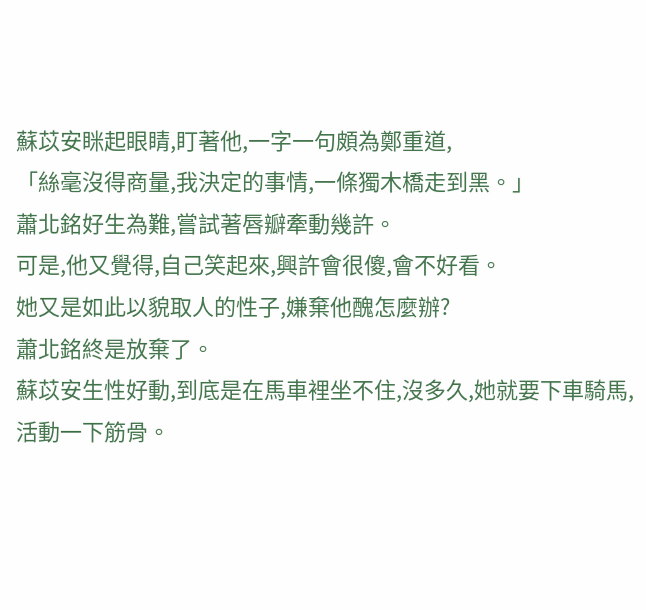蘇苡安眯起眼睛,盯著他,一字一句頗為鄭重道,
「絲毫沒得商量,我決定的事情,一條獨木橋走到黑。」
蕭北銘好生為難,嘗試著唇瓣牽動幾許。
可是,他又覺得,自己笑起來,興許會很傻,會不好看。
她又是如此以貌取人的性子,嫌棄他醜怎麼辦?
蕭北銘終是放棄了。
蘇苡安生性好動,到底是在馬車裡坐不住,沒多久,她就要下車騎馬,活動一下筋骨。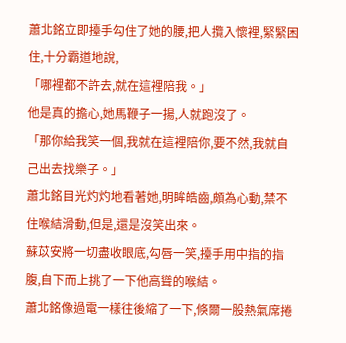蕭北銘立即擡手勾住了她的腰,把人攬入懷裡,緊緊困住,十分霸道地說,
「哪裡都不許去,就在這裡陪我。」
他是真的擔心,她馬鞭子一揚,人就跑沒了。
「那你給我笑一個,我就在這裡陪你,要不然,我就自己出去找樂子。」
蕭北銘目光灼灼地看著她,明眸皓齒,頗為心動,禁不住喉結滑動,但是,還是沒笑出來。
蘇苡安將一切盡收眼底,勾唇一笑,擡手用中指的指腹,自下而上挑了一下他高聳的喉結。
蕭北銘像過電一樣往後縮了一下,倏爾一股熱氣席捲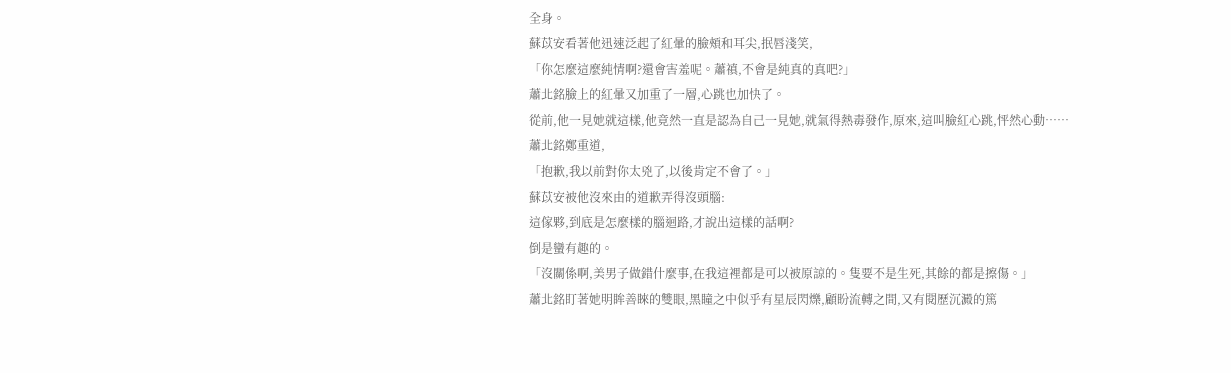全身。
蘇苡安看著他迅速泛起了紅暈的臉頰和耳尖,抿唇淺笑,
「你怎麼這麼純情啊?還會害羞呢。蕭禛,不會是純真的真吧?」
蕭北銘臉上的紅暈又加重了一層,心跳也加快了。
從前,他一見她就這樣,他竟然一直是認為自己一見她,就氣得熱毒發作,原來,這叫臉紅心跳,怦然心動……
蕭北銘鄭重道,
「抱歉,我以前對你太兇了,以後肯定不會了。」
蘇苡安被他沒來由的道歉弄得沒頭腦:
這傢夥,到底是怎麼樣的腦迴路,才說出這樣的話啊?
倒是蠻有趣的。
「沒關係啊,美男子做錯什麼事,在我這裡都是可以被原諒的。隻要不是生死,其餘的都是擦傷。」
蕭北銘盯著她明眸善睞的雙眼,黑瞳之中似乎有星辰閃爍,顧盼流轉之間,又有閱歷沉澱的篤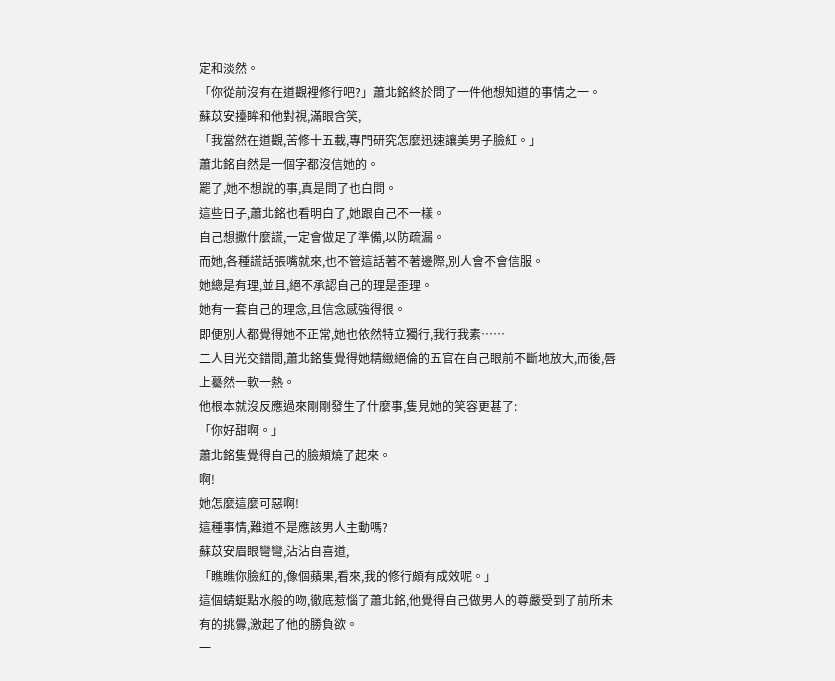定和淡然。
「你從前沒有在道觀裡修行吧?」蕭北銘終於問了一件他想知道的事情之一。
蘇苡安擡眸和他對視,滿眼含笑,
「我當然在道觀,苦修十五載,專門研究怎麼迅速讓美男子臉紅。」
蕭北銘自然是一個字都沒信她的。
罷了,她不想說的事,真是問了也白問。
這些日子,蕭北銘也看明白了,她跟自己不一樣。
自己想撒什麼謊,一定會做足了準備,以防疏漏。
而她,各種謊話張嘴就來,也不管這話著不著邊際,別人會不會信服。
她總是有理,並且,絕不承認自己的理是歪理。
她有一套自己的理念,且信念感強得很。
即便別人都覺得她不正常,她也依然特立獨行,我行我素……
二人目光交錯間,蕭北銘隻覺得她精緻絕倫的五官在自己眼前不斷地放大,而後,唇上驀然一軟一熱。
他根本就沒反應過來剛剛發生了什麼事,隻見她的笑容更甚了:
「你好甜啊。」
蕭北銘隻覺得自己的臉頰燒了起來。
啊!
她怎麼這麼可惡啊!
這種事情,難道不是應該男人主動嗎?
蘇苡安眉眼彎彎,沾沾自喜道,
「瞧瞧你臉紅的,像個蘋果,看來,我的修行頗有成效呢。」
這個蜻蜓點水般的吻,徹底惹惱了蕭北銘,他覺得自己做男人的尊嚴受到了前所未有的挑釁,激起了他的勝負欲。
一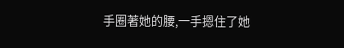手圈著她的腰,一手摁住了她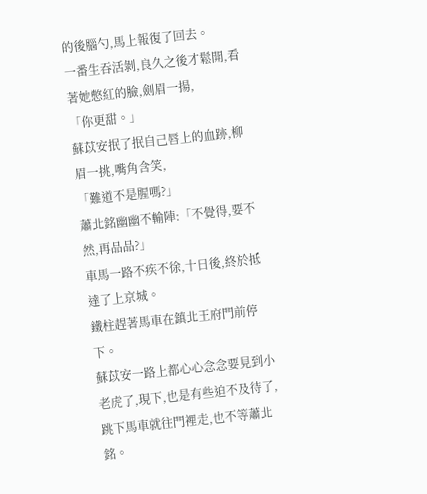的後腦勺,馬上報復了回去。
一番生吞活剝,良久之後才鬆開,看著她憋紅的臉,劍眉一揚,
「你更甜。」
蘇苡安抿了抿自己唇上的血跡,柳眉一挑,嘴角含笑,
「難道不是腥嗎?」
蕭北銘幽幽不輸陣:「不覺得,要不然,再品品?」
車馬一路不疾不徐,十日後,終於抵達了上京城。
鐵柱趕著馬車在鎮北王府門前停下。
蘇苡安一路上都心心念念要見到小老虎了,現下,也是有些迫不及待了,跳下馬車就往門裡走,也不等蕭北銘。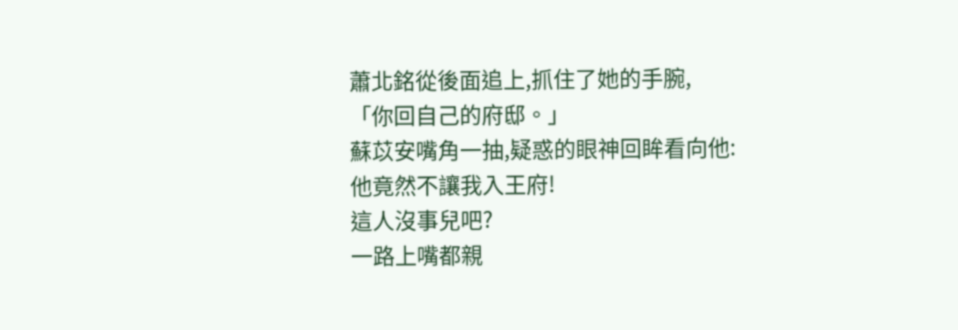蕭北銘從後面追上,抓住了她的手腕,
「你回自己的府邸。」
蘇苡安嘴角一抽,疑惑的眼神回眸看向他:
他竟然不讓我入王府!
這人沒事兒吧?
一路上嘴都親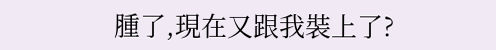腫了,現在又跟我裝上了?